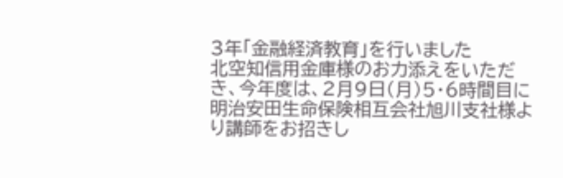3年「金融経済教育」を行いました
北空知信用金庫様のお力添えをいただき、今年度は、2月9日(月)5・6時間目に明治安田生命保険相互会社旭川支社様より講師をお招きし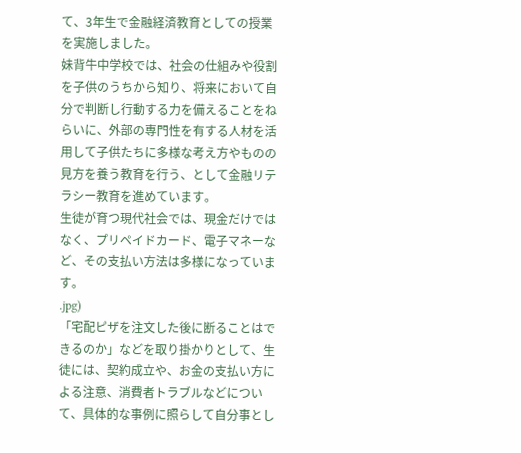て、3年生で金融経済教育としての授業を実施しました。
妹背牛中学校では、社会の仕組みや役割を子供のうちから知り、将来において自分で判断し行動する力を備えることをねらいに、外部の専門性を有する人材を活用して子供たちに多様な考え方やものの見方を養う教育を行う、として金融リテラシー教育を進めています。
生徒が育つ現代社会では、現金だけではなく、プリペイドカード、電子マネーなど、その支払い方法は多様になっています。
.jpg)
「宅配ピザを注文した後に断ることはできるのか」などを取り掛かりとして、生徒には、契約成立や、お金の支払い方による注意、消費者トラブルなどについて、具体的な事例に照らして自分事とし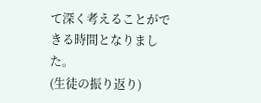て深く考えることができる時間となりました。
(生徒の振り返り)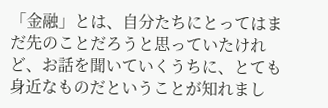「金融」とは、自分たちにとってはまだ先のことだろうと思っていたけれど、お話を聞いていくうちに、とても身近なものだということが知れまし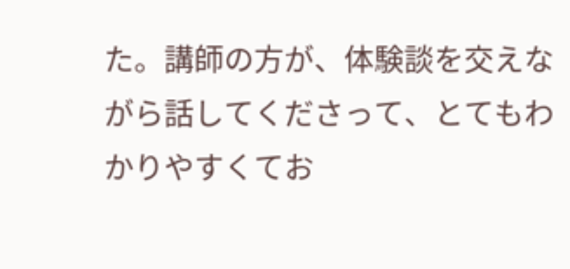た。講師の方が、体験談を交えながら話してくださって、とてもわかりやすくてお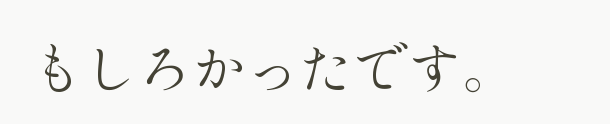もしろかったです。